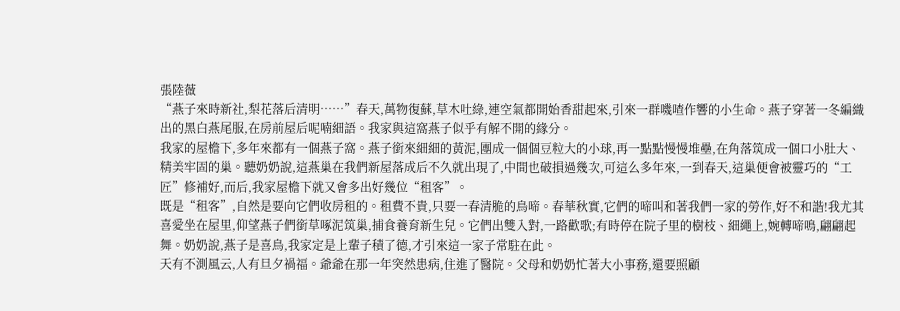張陸薇
“燕子來時新社,梨花落后清明……”春天,萬物復蘇,草木吐綠,連空氣都開始香甜起來,引來一群嘰喳作響的小生命。燕子穿著一冬編織出的黑白燕尾服,在房前屋后呢喃細語。我家與這窩燕子似乎有解不開的緣分。
我家的屋檐下,多年來都有一個燕子窩。燕子銜來細細的黃泥,團成一個個豆粒大的小球,再一點點慢慢堆壘,在角落筑成一個口小肚大、精美牢固的巢。聽奶奶說,這燕巢在我們新屋落成后不久就出現了,中間也破損過幾次,可這么多年來,一到春天,這巢便會被靈巧的“工匠”修補好,而后,我家屋檐下就又會多出好幾位“租客”。
既是“租客”,自然是要向它們收房租的。租費不貴,只要一春清脆的鳥啼。春華秋實,它們的啼叫和著我們一家的勞作,好不和諧!我尤其喜愛坐在屋里,仰望燕子們銜草啄泥筑巢,捕食養育新生兒。它們出雙入對,一路歡歌;有時停在院子里的樹枝、細繩上,婉轉啼鳴,翩翩起舞。奶奶說,燕子是喜鳥,我家定是上輩子積了德,才引來這一家子常駐在此。
天有不測風云,人有旦夕禍福。爺爺在那一年突然患病,住進了醫院。父母和奶奶忙著大小事務,還要照顧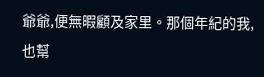爺爺,便無暇顧及家里。那個年紀的我,也幫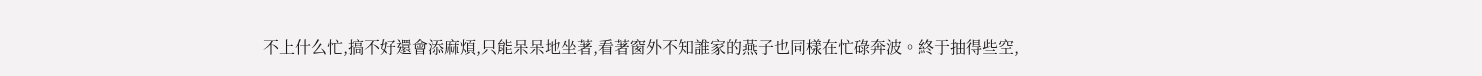不上什么忙,搞不好還會添麻煩,只能呆呆地坐著,看著窗外不知誰家的燕子也同樣在忙碌奔波。終于抽得些空,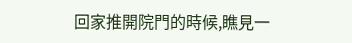回家推開院門的時候,瞧見一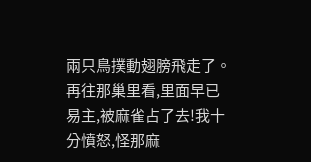兩只鳥撲動翅膀飛走了。再往那巢里看,里面早已易主,被麻雀占了去!我十分憤怒,怪那麻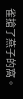雀搶了燕子的窩。